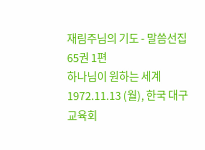재림주님의 기도 - 말씀선집 65권 1편
하나님이 원하는 세계
1972.11.13 (월), 한국 대구 교육회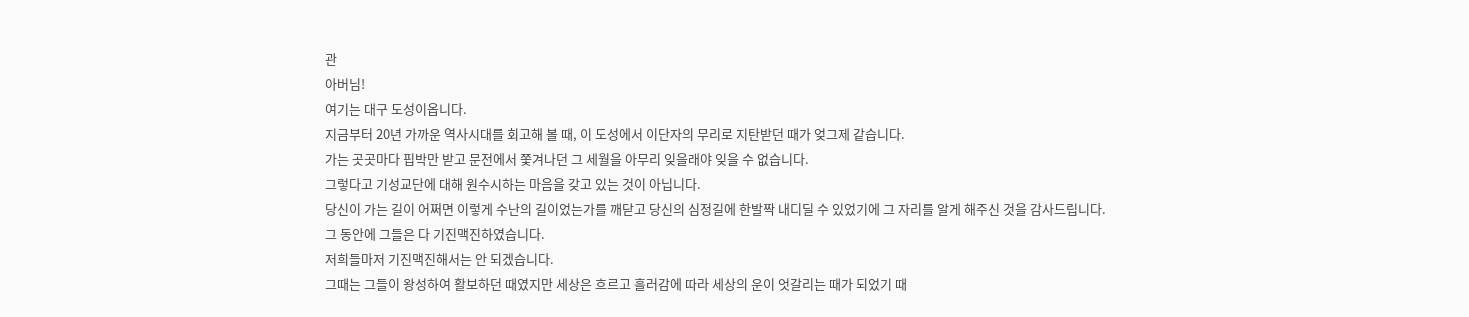관
아버님!
여기는 대구 도성이옵니다.
지금부터 20년 가까운 역사시대를 회고해 볼 때, 이 도성에서 이단자의 무리로 지탄받던 때가 엊그제 같습니다.
가는 곳곳마다 핍박만 받고 문전에서 쫓겨나던 그 세월을 아무리 잊을래야 잊을 수 없습니다.
그렇다고 기성교단에 대해 원수시하는 마음을 갖고 있는 것이 아닙니다.
당신이 가는 길이 어쩌면 이렇게 수난의 길이었는가를 깨닫고 당신의 심정길에 한발짝 내디딜 수 있었기에 그 자리를 알게 해주신 것을 감사드립니다.
그 동안에 그들은 다 기진맥진하였습니다.
저희들마저 기진맥진해서는 안 되겠습니다.
그때는 그들이 왕성하여 활보하던 때였지만 세상은 흐르고 흘러감에 따라 세상의 운이 엇갈리는 때가 되었기 때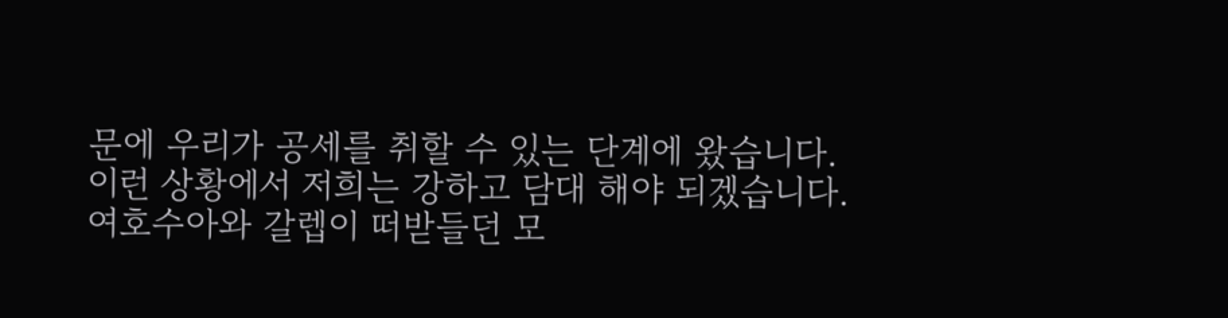문에 우리가 공세를 취할 수 있는 단계에 왔습니다.
이런 상황에서 저희는 강하고 담대 해야 되겠습니다.
여호수아와 갈렙이 떠받들던 모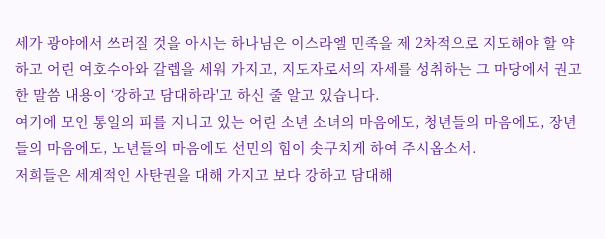세가 광야에서 쓰러질 것을 아시는 하나님은 이스라엘 민족을 제 2차적으로 지도해야 할 약하고 어린 여호수아와 갈렙을 세워 가지고, 지도자로서의 자세를 성취하는 그 마당에서 권고한 말씀 내용이 ‘강하고 담대하라'고 하신 줄 알고 있습니다.
여기에 모인 통일의 피를 지니고 있는 어린 소년 소녀의 마음에도, 청년들의 마음에도, 장년들의 마음에도, 노년들의 마음에도 선민의 힘이 솟구치게 하여 주시옵소서.
저희들은 세계적인 사탄권을 대해 가지고 보다 강하고 담대해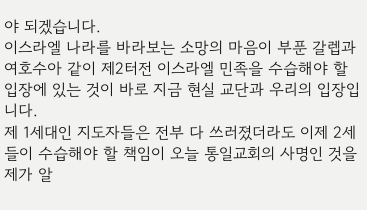야 되겠습니다.
이스라엘 나라를 바라보는 소망의 마음이 부푼 갈렙과 여호수아 같이 제2터전 이스라엘 민족을 수습해야 할 입장에 있는 것이 바로 지금 현실 교단과 우리의 입장입니다.
제 1세대인 지도자들은 전부 다 쓰러졌더라도 이제 2세들이 수습해야 할 책임이 오늘 통일교회의 사명인 것을 제가 알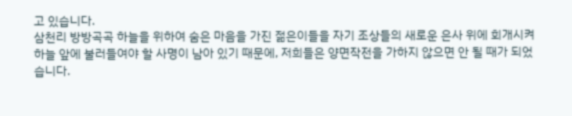고 있습니다.
삼천리 방방곡곡 하늘을 위하여 숨은 마음을 가진 젊은이들을 자기 조상들의 새로운 은사 위에 회개시켜 하늘 앞에 불러들여야 할 사명이 남아 있기 때문에, 저희들은 양면작전을 가하지 않으면 안 될 때가 되었습니다.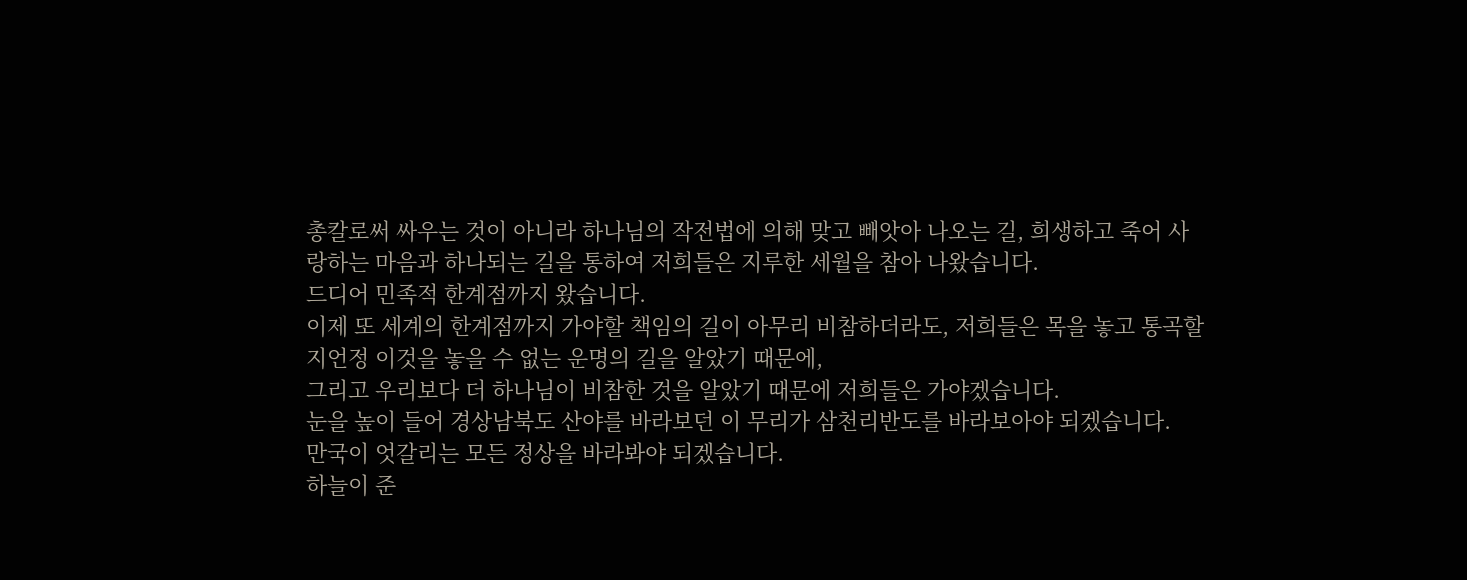총칼로써 싸우는 것이 아니라 하나님의 작전법에 의해 맞고 빼앗아 나오는 길, 희생하고 죽어 사랑하는 마음과 하나되는 길을 통하여 저희들은 지루한 세월을 참아 나왔습니다.
드디어 민족적 한계점까지 왔습니다.
이제 또 세계의 한계점까지 가야할 책임의 길이 아무리 비참하더라도, 저희들은 목을 놓고 통곡할지언정 이것을 놓을 수 없는 운명의 길을 알았기 때문에,
그리고 우리보다 더 하나님이 비참한 것을 알았기 때문에 저희들은 가야겠습니다.
눈을 높이 들어 경상남북도 산야를 바라보던 이 무리가 삼천리반도를 바라보아야 되겠습니다.
만국이 엇갈리는 모든 정상을 바라봐야 되겠습니다.
하늘이 준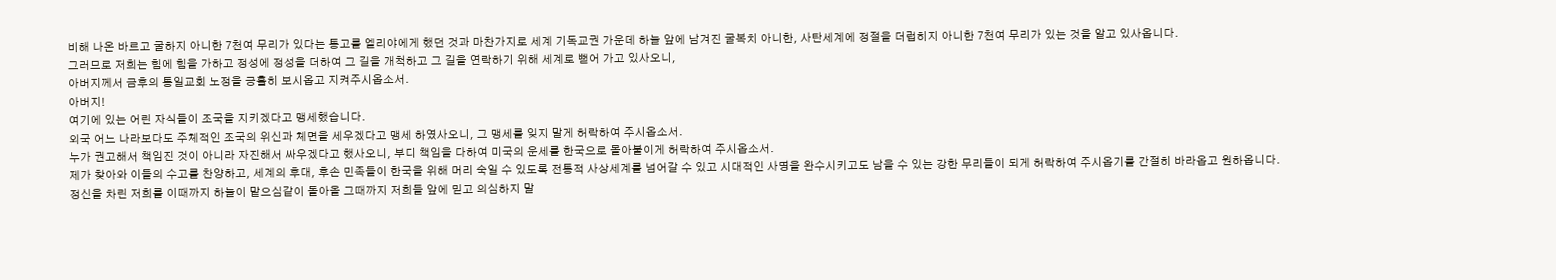비해 나온 바르고 굴하지 아니한 7천여 무리가 있다는 통고를 엘리야에게 했던 것과 마찬가지로 세계 기독교권 가운데 하늘 앞에 남겨진 굴복치 아니한, 사탄세계에 정절을 더럽히지 아니한 7천여 무리가 있는 것을 알고 있사옵니다.
그러므로 저희는 힘에 힘을 가하고 정성에 정성을 더하여 그 길을 개척하고 그 길을 연락하기 위해 세계로 뻗어 가고 있사오니,
아버지께서 금후의 통일교회 노정을 긍휼히 보시옵고 지켜주시옵소서.
아버지!
여기에 있는 어린 자식들이 조국을 지키겠다고 맹세했습니다.
외국 어느 나라보다도 주체적인 조국의 위신과 체면을 세우겠다고 맹세 하였사오니, 그 맹세를 잊지 말게 허락하여 주시옵소서.
누가 권고해서 책임진 것이 아니라 자진해서 싸우겠다고 했사오니, 부디 책임을 다하여 미국의 운세를 한국으로 몰아붙이게 허락하여 주시옵소서.
제가 찾아와 이들의 수고를 찬양하고, 세계의 후대, 후손 민족들이 한국을 위해 머리 숙일 수 있도록 전통적 사상세계를 넘어갈 수 있고 시대적인 사명을 완수시키고도 남을 수 있는 강한 무리들이 되게 허락하여 주시옵기를 간절히 바라옵고 원하옵니다.
정신을 차린 저희를 이때까지 하늘이 맡으심같이 돌아올 그때까지 저희들 앞에 믿고 의심하지 말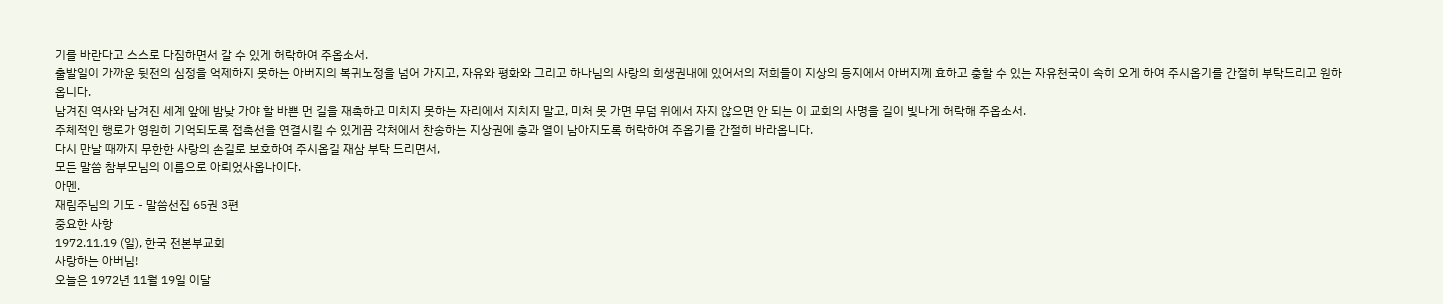기를 바란다고 스스로 다짐하면서 갈 수 있게 허락하여 주옵소서.
출발일이 가까운 뒷전의 심정을 억제하지 못하는 아버지의 복귀노정을 넘어 가지고, 자유와 평화와 그리고 하나님의 사랑의 희생권내에 있어서의 저희들이 지상의 등지에서 아버지께 효하고 충할 수 있는 자유천국이 속히 오게 하여 주시옵기를 간절히 부탁드리고 원하옵니다.
남겨진 역사와 남겨진 세계 앞에 밤낮 가야 할 바쁜 먼 길을 재촉하고 미치지 못하는 자리에서 지치지 말고, 미처 못 가면 무덤 위에서 자지 않으면 안 되는 이 교회의 사명을 길이 빛나게 허락해 주옵소서.
주체적인 행로가 영원히 기억되도록 접촉선을 연결시킬 수 있게끔 각처에서 찬송하는 지상권에 충과 열이 남아지도록 허락하여 주옵기를 간절히 바라옵니다.
다시 만날 때까지 무한한 사랑의 손길로 보호하여 주시옵길 재삼 부탁 드리면서,
모든 말씀 참부모님의 이름으로 아뢰었사옵나이다.
아멘.
재림주님의 기도 - 말씀선집 65권 3편
중요한 사항
1972.11.19 (일), 한국 전본부교회
사랑하는 아버님!
오늘은 1972년 11월 19일 이달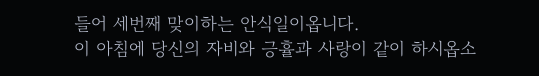들어 세번째 맞이하는 안식일이옵니다.
이 아침에 당신의 자비와 긍휼과 사랑이 같이 하시옵소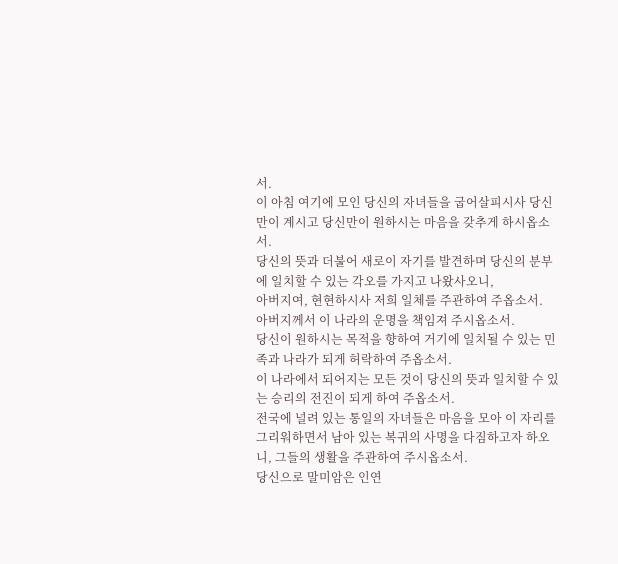서.
이 아침 여기에 모인 당신의 자녀들을 굽어살피시사 당신만이 계시고 당신만이 원하시는 마음을 갖추게 하시옵소서.
당신의 뜻과 더불어 새로이 자기를 발견하며 당신의 분부에 일치할 수 있는 각오를 가지고 나왔사오니,
아버지여, 현현하시사 저희 일체를 주관하여 주옵소서.
아버지께서 이 나라의 운명을 책임져 주시옵소서.
당신이 원하시는 목적을 향하여 거기에 일치될 수 있는 민족과 나라가 되게 허락하여 주옵소서.
이 나라에서 되어지는 모든 것이 당신의 뜻과 일치할 수 있는 승리의 전진이 되게 하여 주옵소서.
전국에 널려 있는 통일의 자녀들은 마음을 모아 이 자리를 그리워하면서 남아 있는 복귀의 사명을 다짐하고자 하오니, 그들의 생활을 주관하여 주시옵소서.
당신으로 말미암은 인연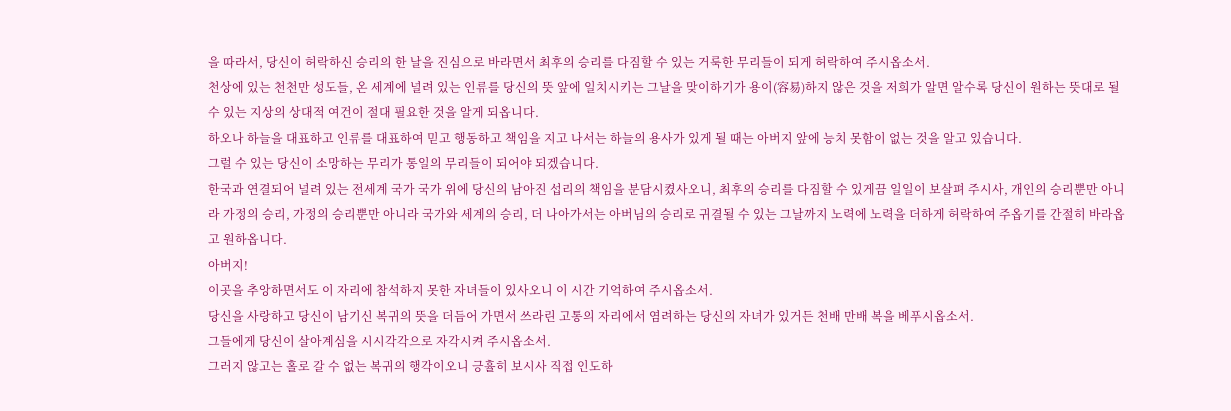을 따라서, 당신이 허락하신 승리의 한 날을 진심으로 바라면서 최후의 승리를 다짐할 수 있는 거룩한 무리들이 되게 허락하여 주시옵소서.
천상에 있는 천천만 성도들, 온 세계에 널려 있는 인류를 당신의 뜻 앞에 일치시키는 그날을 맞이하기가 용이(容易)하지 않은 것을 저희가 알면 알수록 당신이 원하는 뜻대로 될 수 있는 지상의 상대적 여건이 절대 필요한 것을 알게 되옵니다.
하오나 하늘을 대표하고 인류를 대표하여 믿고 행동하고 책임을 지고 나서는 하늘의 용사가 있게 될 때는 아버지 앞에 능치 못함이 없는 것을 알고 있습니다.
그럴 수 있는 당신이 소망하는 무리가 통일의 무리들이 되어야 되겠습니다.
한국과 연결되어 널려 있는 전세계 국가 국가 위에 당신의 남아진 섭리의 책임을 분담시켰사오니, 최후의 승리를 다짐할 수 있게끔 일일이 보살펴 주시사, 개인의 승리뿐만 아니라 가정의 승리, 가정의 승리뿐만 아니라 국가와 세계의 승리, 더 나아가서는 아버님의 승리로 귀결될 수 있는 그날까지 노력에 노력을 더하게 허락하여 주옵기를 간절히 바라옵고 원하옵니다.
아버지!
이곳을 추앙하면서도 이 자리에 참석하지 못한 자녀들이 있사오니 이 시간 기억하여 주시옵소서.
당신을 사랑하고 당신이 남기신 복귀의 뜻을 더듬어 가면서 쓰라린 고통의 자리에서 염려하는 당신의 자녀가 있거든 천배 만배 복을 베푸시옵소서.
그들에게 당신이 살아계심을 시시각각으로 자각시켜 주시옵소서.
그러지 않고는 홀로 갈 수 없는 복귀의 행각이오니 긍휼히 보시사 직접 인도하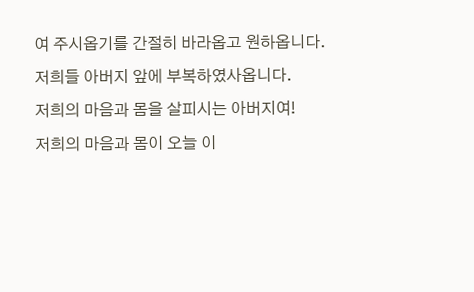여 주시옵기를 간절히 바라옵고 원하옵니다.
저희들 아버지 앞에 부복하였사옵니다.
저희의 마음과 몸을 살피시는 아버지여!
저희의 마음과 몸이 오늘 이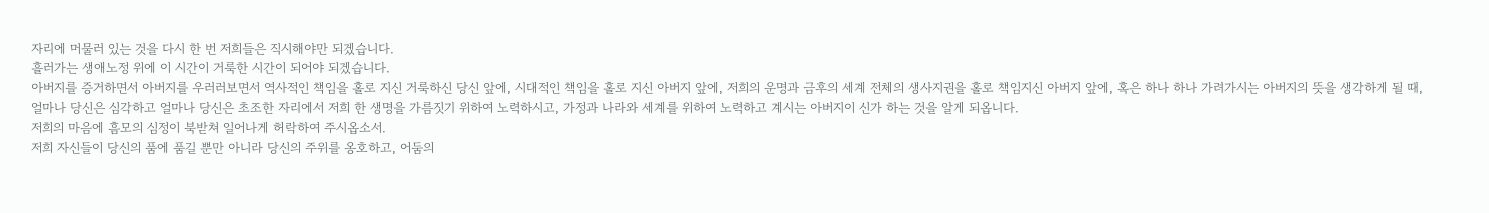자리에 머물러 있는 것을 다시 한 번 저희들은 직시해야만 되겠습니다.
흘러가는 생애노정 위에 이 시간이 거룩한 시간이 되어야 되겠습니다.
아버지를 증거하면서 아버지를 우러러보면서 역사적인 책임을 홀로 지신 거룩하신 당신 앞에, 시대적인 책임을 홀로 지신 아버지 앞에, 저희의 운명과 금후의 세계 전체의 생사지권을 홀로 책임지신 아버지 앞에, 혹은 하나 하나 가려가시는 아버지의 뜻을 생각하게 될 때,
얼마나 당신은 심각하고 얼마나 당신은 초조한 자리에서 저희 한 생명을 가름짓기 위하여 노력하시고, 가정과 나라와 세계를 위하여 노력하고 계시는 아버지이 신가 하는 것을 알게 되옵니다.
저희의 마음에 흠모의 심정이 북받쳐 일어나게 허락하여 주시옵소서.
저희 자신들이 당신의 품에 품길 뿐만 아니라 당신의 주위를 옹호하고, 어둠의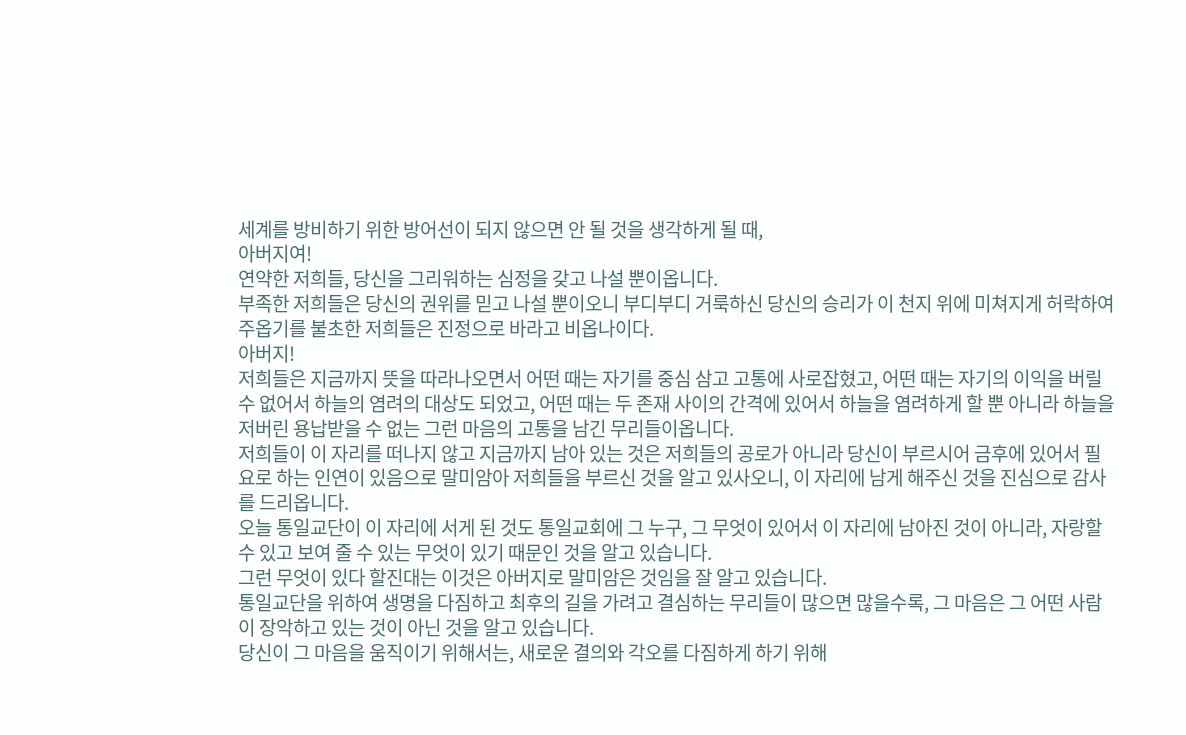세계를 방비하기 위한 방어선이 되지 않으면 안 될 것을 생각하게 될 때,
아버지여!
연약한 저희들, 당신을 그리워하는 심정을 갖고 나설 뿐이옵니다.
부족한 저희들은 당신의 권위를 믿고 나설 뿐이오니 부디부디 거룩하신 당신의 승리가 이 천지 위에 미쳐지게 허락하여 주옵기를 불초한 저희들은 진정으로 바라고 비옵나이다.
아버지!
저희들은 지금까지 뜻을 따라나오면서 어떤 때는 자기를 중심 삼고 고통에 사로잡혔고, 어떤 때는 자기의 이익을 버릴 수 없어서 하늘의 염려의 대상도 되었고, 어떤 때는 두 존재 사이의 간격에 있어서 하늘을 염려하게 할 뿐 아니라 하늘을 저버린 용납받을 수 없는 그런 마음의 고통을 남긴 무리들이옵니다.
저희들이 이 자리를 떠나지 않고 지금까지 남아 있는 것은 저희들의 공로가 아니라 당신이 부르시어 금후에 있어서 필요로 하는 인연이 있음으로 말미암아 저희들을 부르신 것을 알고 있사오니, 이 자리에 남게 해주신 것을 진심으로 감사를 드리옵니다.
오늘 통일교단이 이 자리에 서게 된 것도 통일교회에 그 누구, 그 무엇이 있어서 이 자리에 남아진 것이 아니라, 자랑할 수 있고 보여 줄 수 있는 무엇이 있기 때문인 것을 알고 있습니다.
그런 무엇이 있다 할진대는 이것은 아버지로 말미암은 것임을 잘 알고 있습니다.
통일교단을 위하여 생명을 다짐하고 최후의 길을 가려고 결심하는 무리들이 많으면 많을수록, 그 마음은 그 어떤 사람이 장악하고 있는 것이 아닌 것을 알고 있습니다.
당신이 그 마음을 움직이기 위해서는, 새로운 결의와 각오를 다짐하게 하기 위해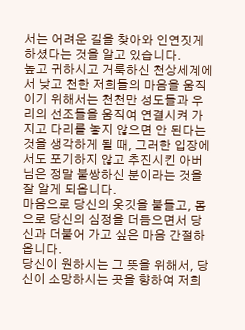서는 어려운 길을 찾아와 인연짓게 하셨다는 것을 알고 있습니다.
높고 귀하시고 거룩하신 천상세계에서 낮고 천한 저희들의 마음을 움직이기 위해서는 천천만 성도들과 우리의 선조들을 움직여 연결시켜 가지고 다리를 놓지 않으면 안 된다는 것을 생각하게 될 때, 그러한 입장에서도 포기하지 않고 추진시킨 아버님은 정말 불쌍하신 분이라는 것을 잘 알게 되옵니다.
마음으로 당신의 옷깃을 붙들고, 몸으로 당신의 심정을 더듬으면서 당신과 더불어 가고 싶은 마음 간절하옵니다.
당신이 원하시는 그 뜻을 위해서, 당신이 소망하시는 곳을 향하여 저희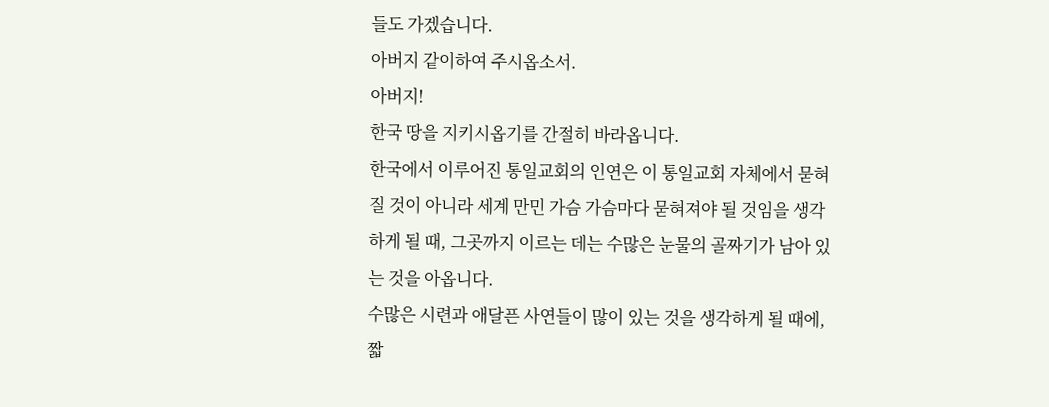들도 가겠습니다.
아버지 같이하여 주시옵소서.
아버지!
한국 땅을 지키시옵기를 간절히 바라옵니다.
한국에서 이루어진 통일교회의 인연은 이 통일교회 자체에서 묻혀질 것이 아니라 세계 만민 가슴 가슴마다 묻혀져야 될 것임을 생각하게 될 때, 그곳까지 이르는 데는 수많은 눈물의 골짜기가 남아 있는 것을 아옵니다.
수많은 시련과 애달픈 사연들이 많이 있는 것을 생각하게 될 때에, 짧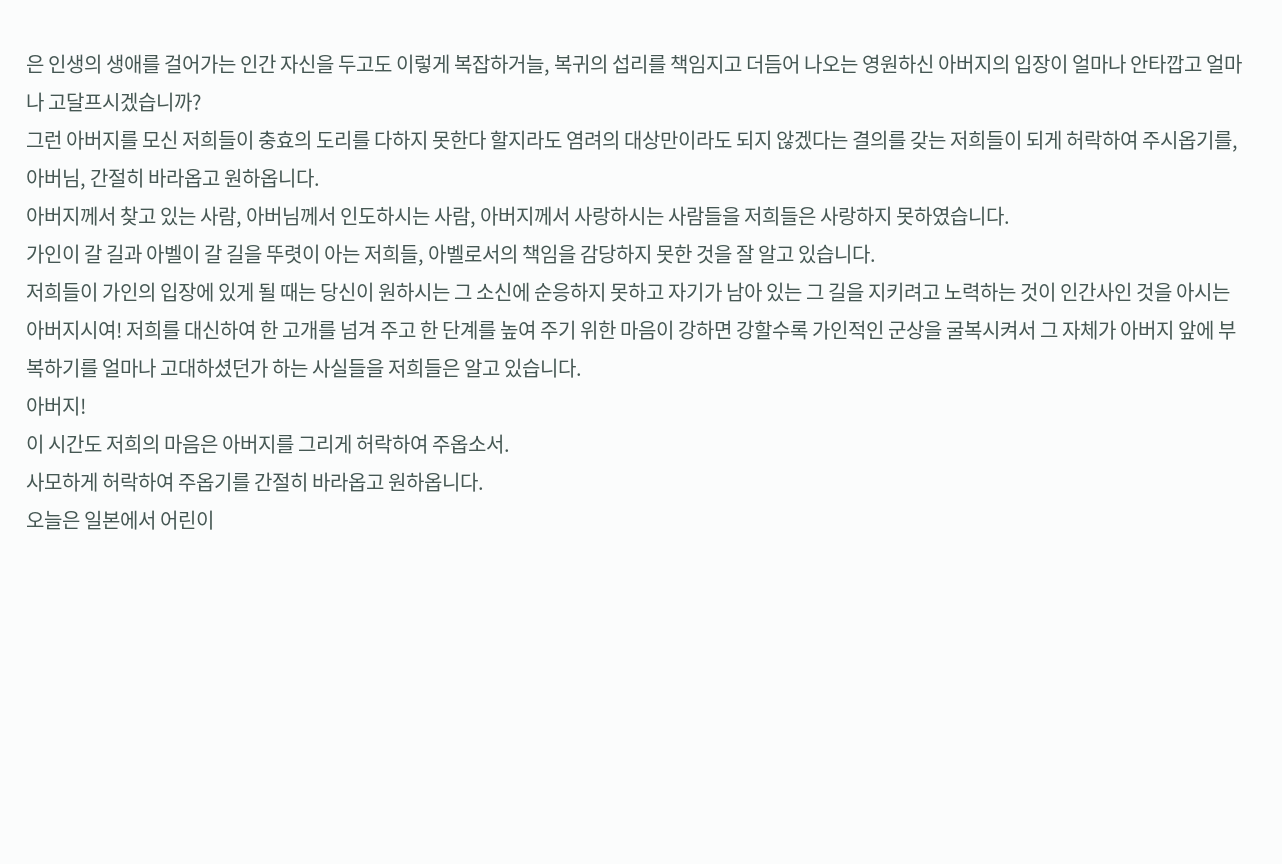은 인생의 생애를 걸어가는 인간 자신을 두고도 이렇게 복잡하거늘, 복귀의 섭리를 책임지고 더듬어 나오는 영원하신 아버지의 입장이 얼마나 안타깝고 얼마나 고달프시겠습니까?
그런 아버지를 모신 저희들이 충효의 도리를 다하지 못한다 할지라도 염려의 대상만이라도 되지 않겠다는 결의를 갖는 저희들이 되게 허락하여 주시옵기를,
아버님, 간절히 바라옵고 원하옵니다.
아버지께서 찾고 있는 사람, 아버님께서 인도하시는 사람, 아버지께서 사랑하시는 사람들을 저희들은 사랑하지 못하였습니다.
가인이 갈 길과 아벨이 갈 길을 뚜렷이 아는 저희들, 아벨로서의 책임을 감당하지 못한 것을 잘 알고 있습니다.
저희들이 가인의 입장에 있게 될 때는 당신이 원하시는 그 소신에 순응하지 못하고 자기가 남아 있는 그 길을 지키려고 노력하는 것이 인간사인 것을 아시는 아버지시여! 저희를 대신하여 한 고개를 넘겨 주고 한 단계를 높여 주기 위한 마음이 강하면 강할수록 가인적인 군상을 굴복시켜서 그 자체가 아버지 앞에 부복하기를 얼마나 고대하셨던가 하는 사실들을 저희들은 알고 있습니다.
아버지!
이 시간도 저희의 마음은 아버지를 그리게 허락하여 주옵소서.
사모하게 허락하여 주옵기를 간절히 바라옵고 원하옵니다.
오늘은 일본에서 어린이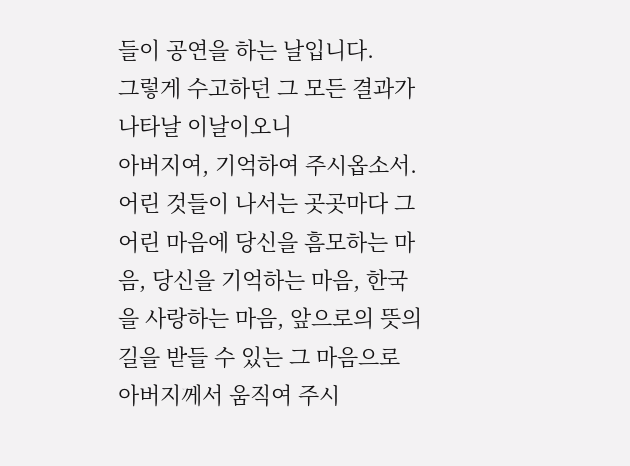들이 공연을 하는 날입니다.
그렇게 수고하던 그 모든 결과가 나타날 이날이오니
아버지여, 기억하여 주시옵소서.
어린 것들이 나서는 곳곳마다 그 어린 마음에 당신을 흠모하는 마음, 당신을 기억하는 마음, 한국을 사랑하는 마음, 앞으로의 뜻의 길을 받들 수 있는 그 마음으로 아버지께서 움직여 주시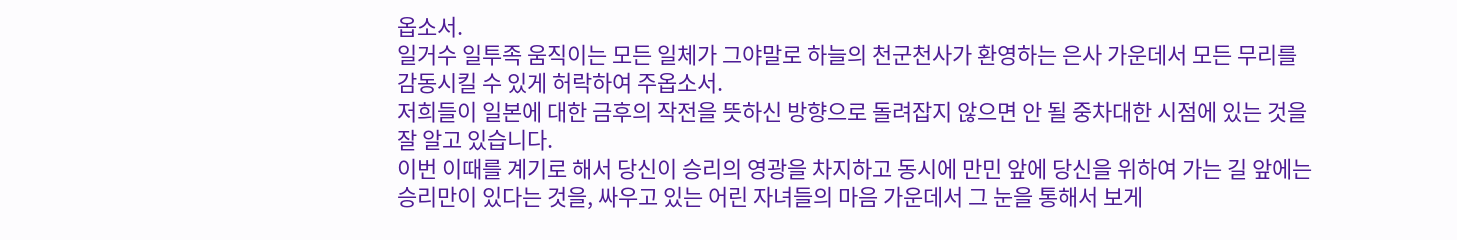옵소서.
일거수 일투족 움직이는 모든 일체가 그야말로 하늘의 천군천사가 환영하는 은사 가운데서 모든 무리를 감동시킬 수 있게 허락하여 주옵소서.
저희들이 일본에 대한 금후의 작전을 뜻하신 방향으로 돌려잡지 않으면 안 될 중차대한 시점에 있는 것을 잘 알고 있습니다.
이번 이때를 계기로 해서 당신이 승리의 영광을 차지하고 동시에 만민 앞에 당신을 위하여 가는 길 앞에는 승리만이 있다는 것을, 싸우고 있는 어린 자녀들의 마음 가운데서 그 눈을 통해서 보게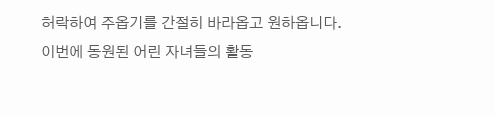허락하여 주옵기를 간절히 바라옵고 원하옵니다.
이번에 동원된 어린 자녀들의 활동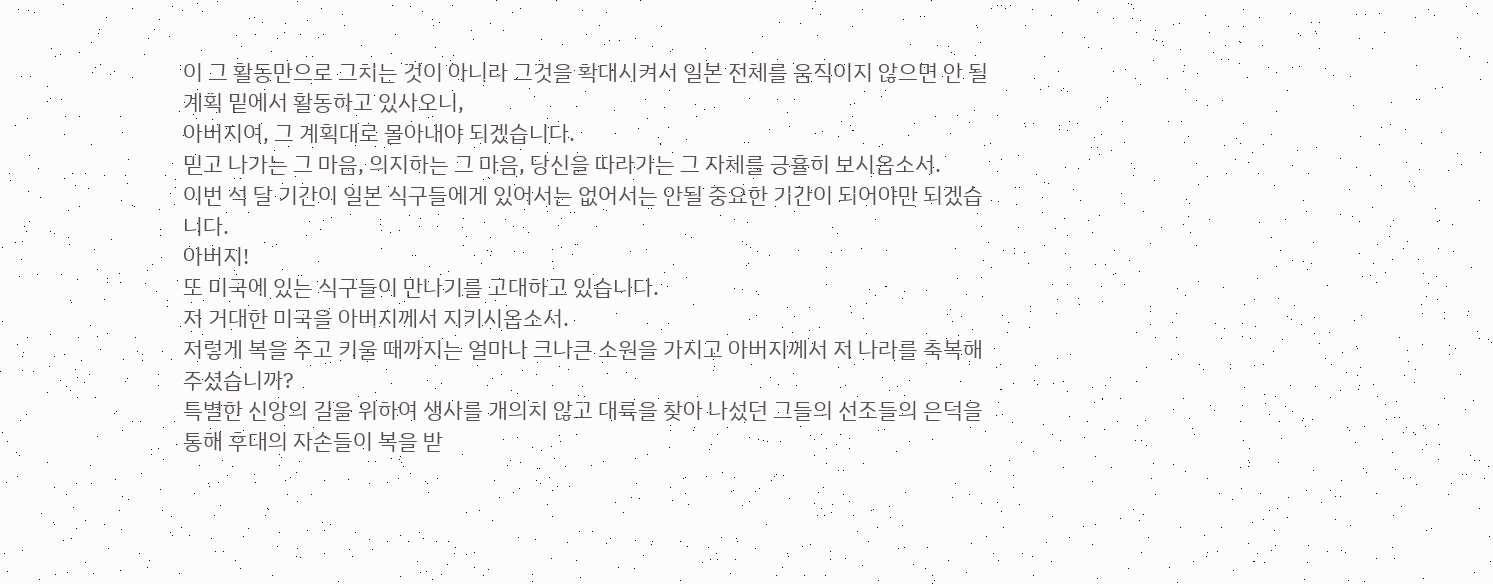이 그 활동만으로 그치는 것이 아니라 그것을 확대시켜서 일본 전체를 움직이지 않으면 안 될 계획 밑에서 활동하고 있사오니,
아버지여, 그 계획대로 몰아내야 되겠습니다.
믿고 나가는 그 마음, 의지하는 그 마음, 당신을 따라가는 그 자체를 긍휼히 보시옵소서.
이번 석 달 기간이 일본 식구들에게 있어서는 없어서는 안될 중요한 기간이 되어야만 되겠습니다.
아버지!
또 미국에 있는 식구들이 만나기를 고대하고 있습니다.
저 거대한 미국을 아버지께서 지키시옵소서.
저렇게 복을 주고 키울 때까지는 얼마나 크나큰 소원을 가지고 아버지께서 저 나라를 축복해 주셨습니까?
특별한 신앙의 길을 위하여 생사를 개의치 않고 대륙을 찾아 나섰던 그들의 선조들의 은덕을 통해 후대의 자손들이 복을 받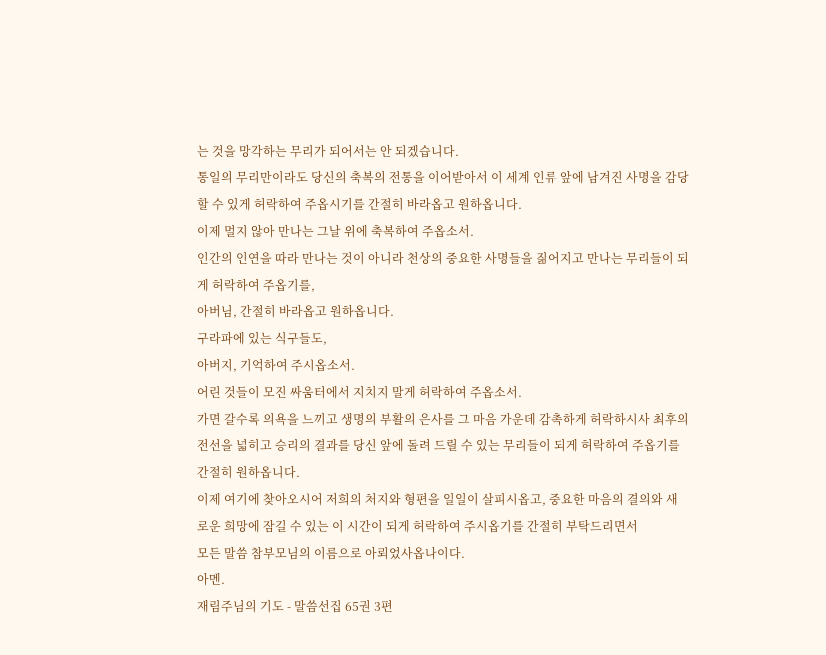는 것을 망각하는 무리가 되어서는 안 되겠습니다.
통일의 무리만이라도 당신의 축복의 전통을 이어받아서 이 세계 인류 앞에 남겨진 사명을 감당할 수 있게 허락하여 주옵시기를 간절히 바라옵고 원하옵니다.
이제 멀지 않아 만나는 그날 위에 축복하여 주옵소서.
인간의 인연을 따라 만나는 것이 아니라 천상의 중요한 사명들을 짊어지고 만나는 무리들이 되게 허락하여 주옵기를,
아버님, 간절히 바라옵고 원하옵니다.
구라파에 있는 식구들도,
아버지, 기억하여 주시옵소서.
어린 것들이 모진 싸움터에서 지치지 말게 허락하여 주옵소서.
가면 갈수록 의욕을 느끼고 생명의 부활의 은사를 그 마음 가운데 감촉하게 허락하시사 최후의 전선을 넓히고 승리의 결과를 당신 앞에 돌려 드릴 수 있는 무리들이 되게 허락하여 주옵기를 간절히 원하옵니다.
이제 여기에 찾아오시어 저희의 처지와 형편을 일일이 살피시옵고, 중요한 마음의 결의와 새로운 희망에 잠길 수 있는 이 시간이 되게 허락하여 주시옵기를 간절히 부탁드리면서
모든 말씀 참부모님의 이름으로 아뢰었사옵나이다.
아멘.
재림주님의 기도 - 말씀선집 65권 3편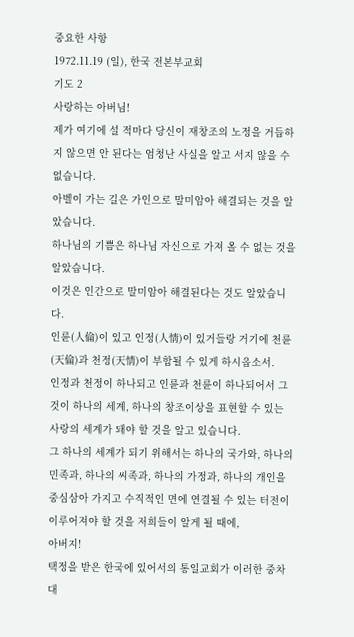중요한 사항
1972.11.19 (일), 한국 전본부교회
기도 2
사랑하는 아버님!
제가 여기에 설 적마다 당신이 재창조의 노정을 거듭하지 않으면 안 된다는 엄청난 사실을 알고 서지 않을 수 없습니다.
아벨이 가는 길은 가인으로 말미암아 해결되는 것을 알았습니다.
하나님의 기쁨은 하나님 자신으로 가져 올 수 없는 것을 알았습니다.
이것은 인간으로 말미암아 해결된다는 것도 알았습니다.
인륜(人倫)이 있고 인정(人情)이 있거들랑 거기에 천륜(天倫)과 천정(天情)이 부합될 수 있게 하시옵소서.
인정과 천정이 하나되고 인륜과 천륜이 하나되어서 그것이 하나의 세계, 하나의 창조이상을 표현할 수 있는 사랑의 세계가 돼야 할 것을 알고 있습니다.
그 하나의 세계가 되기 위해서는 하나의 국가와, 하나의 민족과, 하나의 씨족과, 하나의 가정과, 하나의 개인을 중심삼아 가지고 수직적인 면에 연결될 수 있는 터전이 이루어져야 할 것을 저희들이 알게 될 때에,
아버지!
택정을 받은 한국에 있어서의 통일교회가 이러한 중차대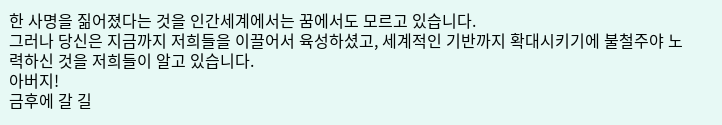한 사명을 짊어졌다는 것을 인간세계에서는 꿈에서도 모르고 있습니다.
그러나 당신은 지금까지 저희들을 이끌어서 육성하셨고, 세계적인 기반까지 확대시키기에 불철주야 노력하신 것을 저희들이 알고 있습니다.
아버지!
금후에 갈 길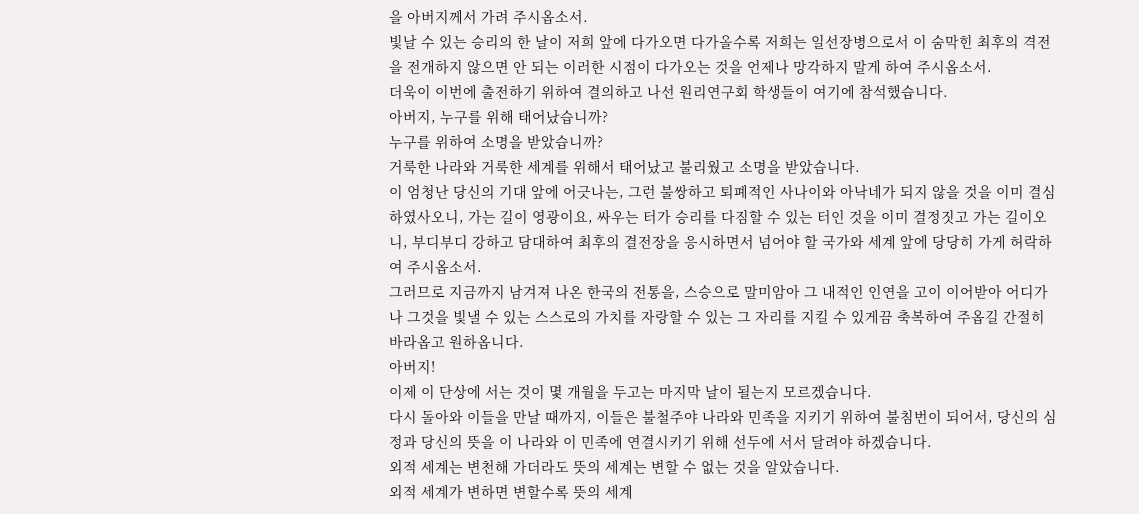을 아버지께서 가려 주시옵소서.
빛날 수 있는 승리의 한 날이 저희 앞에 다가오면 다가올수록 저희는 일선장병으로서 이 숨막힌 최후의 격전을 전개하지 않으면 안 되는 이러한 시점이 다가오는 것을 언제나 망각하지 말게 하여 주시옵소서.
더욱이 이번에 출전하기 위하여 결의하고 나선 원리연구회 학생들이 여기에 참석했습니다.
아버지, 누구를 위해 태어났습니까?
누구를 위하여 소명을 받았습니까?
거룩한 나라와 거룩한 세계를 위해서 태어났고 불리웠고 소명을 받았습니다.
이 엄청난 당신의 기대 앞에 어긋나는, 그런 불쌍하고 퇴폐적인 사나이와 아낙네가 되지 않을 것을 이미 결심하였사오니, 가는 길이 영광이요, 싸우는 터가 승리를 다짐할 수 있는 터인 것을 이미 결정짓고 가는 길이오니, 부디부디 강하고 담대하여 최후의 결전장을 응시하면서 넘어야 할 국가와 세계 앞에 당당히 가게 허락하여 주시옵소서.
그러므로 지금까지 남겨져 나온 한국의 전통을, 스승으로 말미암아 그 내적인 인연을 고이 이어받아 어디가나 그것을 빛낼 수 있는 스스로의 가치를 자랑할 수 있는 그 자리를 지킬 수 있게끔 축복하여 주옵길 간절히 바라옵고 원하옵니다.
아버지!
이제 이 단상에 서는 것이 몇 개월을 두고는 마지막 날이 될는지 모르겠습니다.
다시 돌아와 이들을 만날 때까지, 이들은 불철주야 나라와 민족을 지키기 위하여 불침번이 되어서, 당신의 심정과 당신의 뜻을 이 나라와 이 민족에 연결시키기 위해 선두에 서서 달려야 하겠습니다.
외적 세계는 변천해 가더라도 뜻의 세계는 변할 수 없는 것을 알았습니다.
외적 세계가 변하면 변할수록 뜻의 세계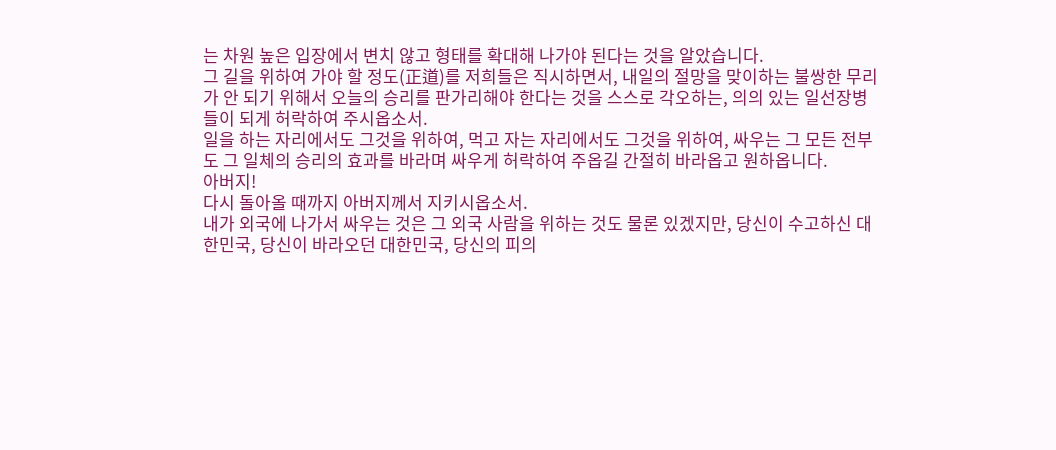는 차원 높은 입장에서 변치 않고 형태를 확대해 나가야 된다는 것을 알았습니다.
그 길을 위하여 가야 할 정도(正道)를 저희들은 직시하면서, 내일의 절망을 맞이하는 불쌍한 무리가 안 되기 위해서 오늘의 승리를 판가리해야 한다는 것을 스스로 각오하는, 의의 있는 일선장병들이 되게 허락하여 주시옵소서.
일을 하는 자리에서도 그것을 위하여, 먹고 자는 자리에서도 그것을 위하여, 싸우는 그 모든 전부도 그 일체의 승리의 효과를 바라며 싸우게 허락하여 주옵길 간절히 바라옵고 원하옵니다.
아버지!
다시 돌아올 때까지 아버지께서 지키시옵소서.
내가 외국에 나가서 싸우는 것은 그 외국 사람을 위하는 것도 물론 있겠지만, 당신이 수고하신 대한민국, 당신이 바라오던 대한민국, 당신의 피의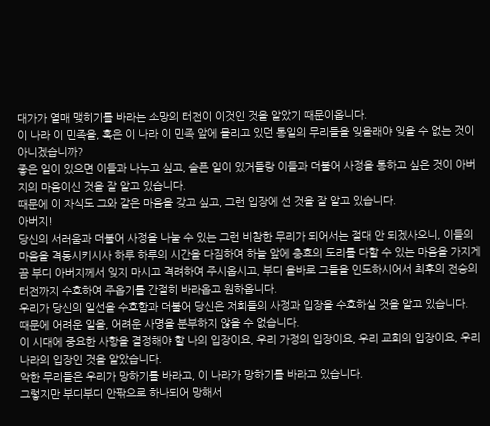대가가 열매 맺히기를 바라는 소망의 터전이 이것인 것을 알았기 때문이옵니다.
이 나라 이 민족을, 혹은 이 나라 이 민족 앞에 몰리고 있던 통일의 무리들을 잊을래야 잊을 수 없는 것이 아니겠습니까?
좋은 일이 있으면 이들과 나누고 싶고, 슬픈 일이 있거들랑 이들과 더불어 사정을 통하고 싶은 것이 아버지의 마음이신 것을 잘 알고 있습니다.
때문에 이 자식도 그와 같은 마음을 갖고 싶고, 그런 입장에 선 것을 잘 알고 있습니다.
아버지!
당신의 서러움과 더불어 사정을 나눌 수 있는 그런 비참한 무리가 되어서는 절대 안 되겠사오니, 이들의 마음을 격동시키시사 하루 하루의 시간을 다짐하여 하늘 앞에 충효의 도리를 다할 수 있는 마음을 가지게끔 부디 아버지께서 잊지 마시고 격려하여 주시옵시고, 부디 올바로 그들을 인도하시어서 최후의 전승의 터전까지 수호하여 주옵기를 간절히 바라옵고 원하옵니다.
우리가 당신의 일선을 수호함과 더불어 당신은 저희들의 사정과 입장을 수호하실 것을 알고 있습니다.
때문에 어려운 일을, 어려운 사명을 분부하지 않을 수 없습니다.
이 시대에 중요한 사항을 결정해야 할 나의 입장이요, 우리 가정의 입장이요, 우리 교회의 입장이요, 우리 나라의 입장인 것을 알았습니다.
악한 무리들은 우리가 망하기를 바라고, 이 나라가 망하기를 바라고 있습니다.
그렇지만 부디부디 안팎으로 하나되어 망해서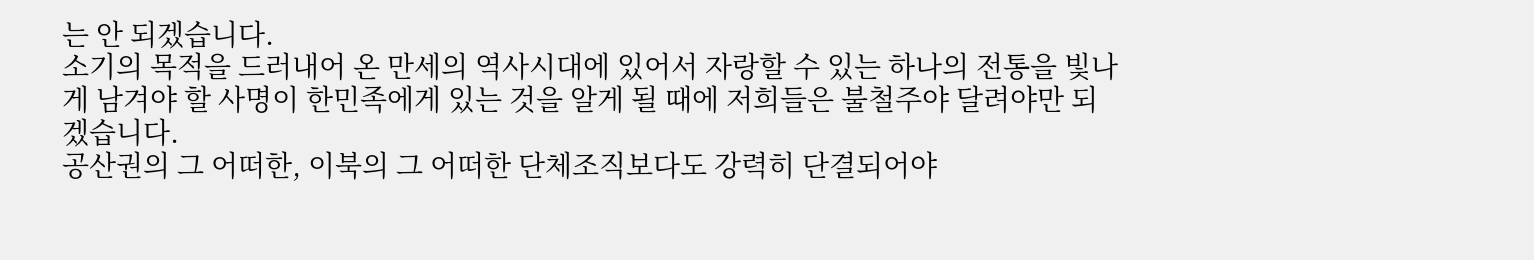는 안 되겠습니다.
소기의 목적을 드러내어 온 만세의 역사시대에 있어서 자랑할 수 있는 하나의 전통을 빛나게 남겨야 할 사명이 한민족에게 있는 것을 알게 될 때에 저희들은 불철주야 달려야만 되겠습니다.
공산권의 그 어떠한, 이북의 그 어떠한 단체조직보다도 강력히 단결되어야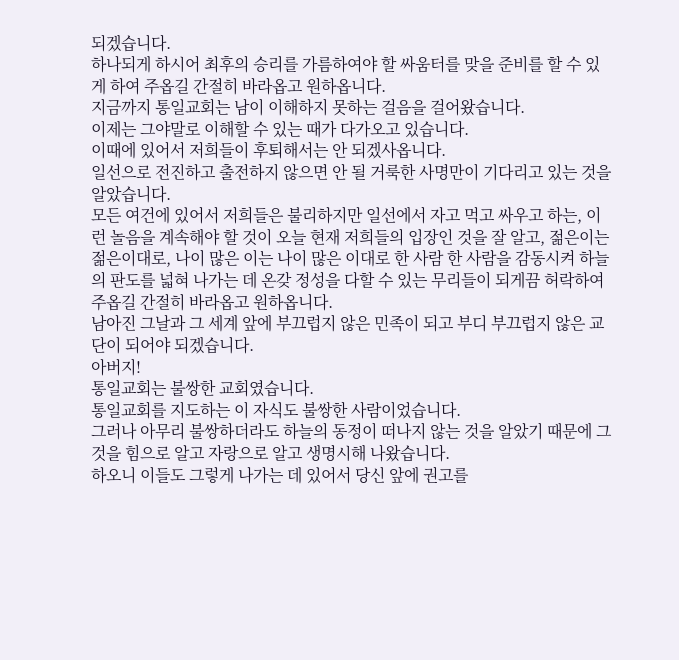되겠습니다.
하나되게 하시어 최후의 승리를 가름하여야 할 싸움터를 맞을 준비를 할 수 있게 하여 주옵길 간절히 바라옵고 원하옵니다.
지금까지 통일교회는 남이 이해하지 못하는 걸음을 걸어왔습니다.
이제는 그야말로 이해할 수 있는 때가 다가오고 있습니다.
이때에 있어서 저희들이 후퇴해서는 안 되겠사옵니다.
일선으로 전진하고 출전하지 않으면 안 될 거룩한 사명만이 기다리고 있는 것을 알았습니다.
모든 여건에 있어서 저희들은 불리하지만 일선에서 자고 먹고 싸우고 하는, 이런 놀음을 계속해야 할 것이 오늘 현재 저희들의 입장인 것을 잘 알고, 젊은이는 젊은이대로, 나이 많은 이는 나이 많은 이대로 한 사람 한 사람을 감동시켜 하늘의 판도를 넓혀 나가는 데 온갖 정성을 다할 수 있는 무리들이 되게끔 허락하여 주옵길 간절히 바라옵고 원하옵니다.
남아진 그날과 그 세계 앞에 부끄럽지 않은 민족이 되고 부디 부끄럽지 않은 교단이 되어야 되겠습니다.
아버지!
통일교회는 불쌍한 교회였습니다.
통일교회를 지도하는 이 자식도 불쌍한 사람이었습니다.
그러나 아무리 불쌍하더라도 하늘의 동정이 떠나지 않는 것을 알았기 때문에 그것을 힘으로 알고 자랑으로 알고 생명시해 나왔습니다.
하오니 이들도 그렇게 나가는 데 있어서 당신 앞에 권고를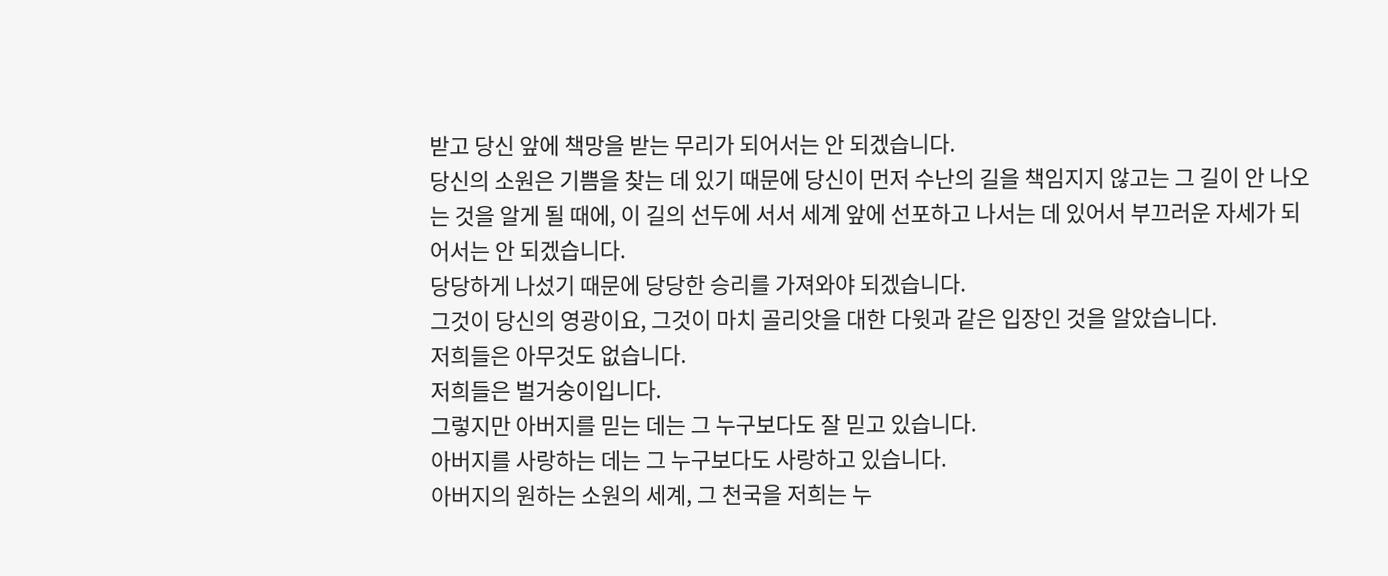받고 당신 앞에 책망을 받는 무리가 되어서는 안 되겠습니다.
당신의 소원은 기쁨을 찾는 데 있기 때문에 당신이 먼저 수난의 길을 책임지지 않고는 그 길이 안 나오는 것을 알게 될 때에, 이 길의 선두에 서서 세계 앞에 선포하고 나서는 데 있어서 부끄러운 자세가 되어서는 안 되겠습니다.
당당하게 나섰기 때문에 당당한 승리를 가져와야 되겠습니다.
그것이 당신의 영광이요, 그것이 마치 골리앗을 대한 다윗과 같은 입장인 것을 알았습니다.
저희들은 아무것도 없습니다.
저희들은 벌거숭이입니다.
그렇지만 아버지를 믿는 데는 그 누구보다도 잘 믿고 있습니다.
아버지를 사랑하는 데는 그 누구보다도 사랑하고 있습니다.
아버지의 원하는 소원의 세계, 그 천국을 저희는 누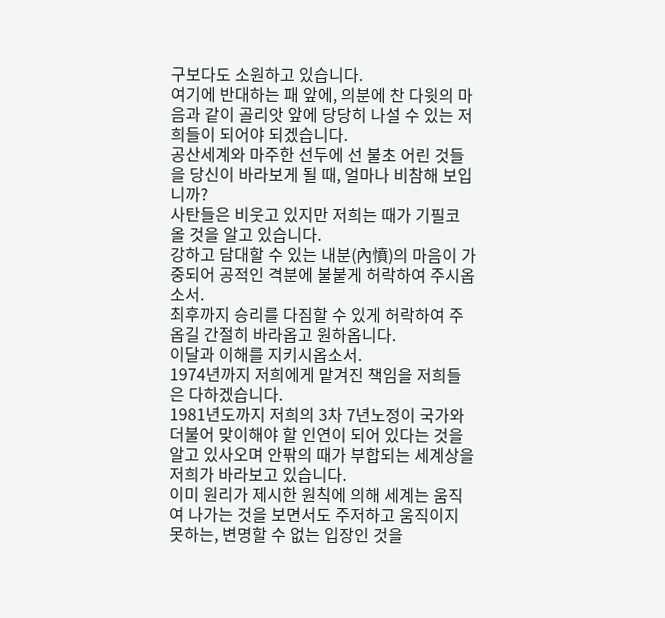구보다도 소원하고 있습니다.
여기에 반대하는 패 앞에, 의분에 찬 다윗의 마음과 같이 골리앗 앞에 당당히 나설 수 있는 저희들이 되어야 되겠습니다.
공산세계와 마주한 선두에 선 불초 어린 것들을 당신이 바라보게 될 때, 얼마나 비참해 보입니까?
사탄들은 비웃고 있지만 저희는 때가 기필코 올 것을 알고 있습니다.
강하고 담대할 수 있는 내분(內憤)의 마음이 가중되어 공적인 격분에 불붙게 허락하여 주시옵소서.
최후까지 승리를 다짐할 수 있게 허락하여 주옵길 간절히 바라옵고 원하옵니다.
이달과 이해를 지키시옵소서.
1974년까지 저희에게 맡겨진 책임을 저희들은 다하겠습니다.
1981년도까지 저희의 3차 7년노정이 국가와 더불어 맞이해야 할 인연이 되어 있다는 것을 알고 있사오며 안팎의 때가 부합되는 세계상을 저희가 바라보고 있습니다.
이미 원리가 제시한 원칙에 의해 세계는 움직여 나가는 것을 보면서도 주저하고 움직이지 못하는, 변명할 수 없는 입장인 것을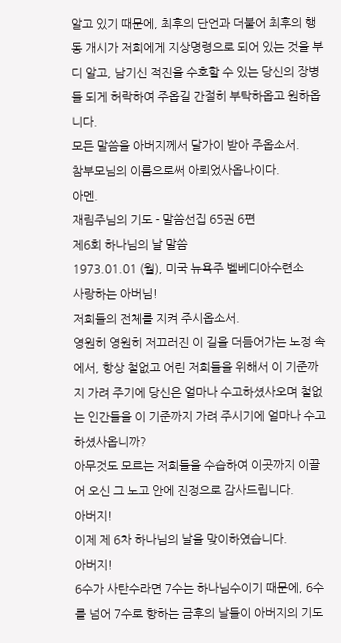알고 있기 때문에, 최후의 단언과 더불어 최후의 행동 개시가 저희에게 지상명령으로 되어 있는 것을 부디 알고, 남기신 적진을 수호할 수 있는 당신의 장병들 되게 허락하여 주옵길 간절히 부탁하옵고 원하옵니다.
모든 말씀을 아버지께서 달가이 받아 주옵소서.
참부모님의 이름으로써 아뢰었사옵나이다.
아멘.
재림주님의 기도 - 말씀선집 65권 6편
제6회 하나님의 날 말씀
1973.01.01 (월), 미국 뉴욕주 벨베디아수련소
사랑하는 아버님!
저희들의 전체를 지켜 주시옵소서.
영원히 영원히 저끄러진 이 길을 더듬어가는 노정 속에서, 항상 철없고 어린 저희들을 위해서 이 기준까지 가려 주기에 당신은 얼마나 수고하셨사오며 철없는 인간들을 이 기준까지 가려 주시기에 얼마나 수고하셨사옵니까?
아무것도 모르는 저희들을 수습하여 이곳까지 이끌어 오신 그 노고 안에 진정으로 감사드립니다.
아버지!
이제 제 6차 하나님의 날을 맞이하였습니다.
아버지!
6수가 사탄수라면 7수는 하나님수이기 때문에, 6수를 넘어 7수로 향하는 금후의 날들이 아버지의 기도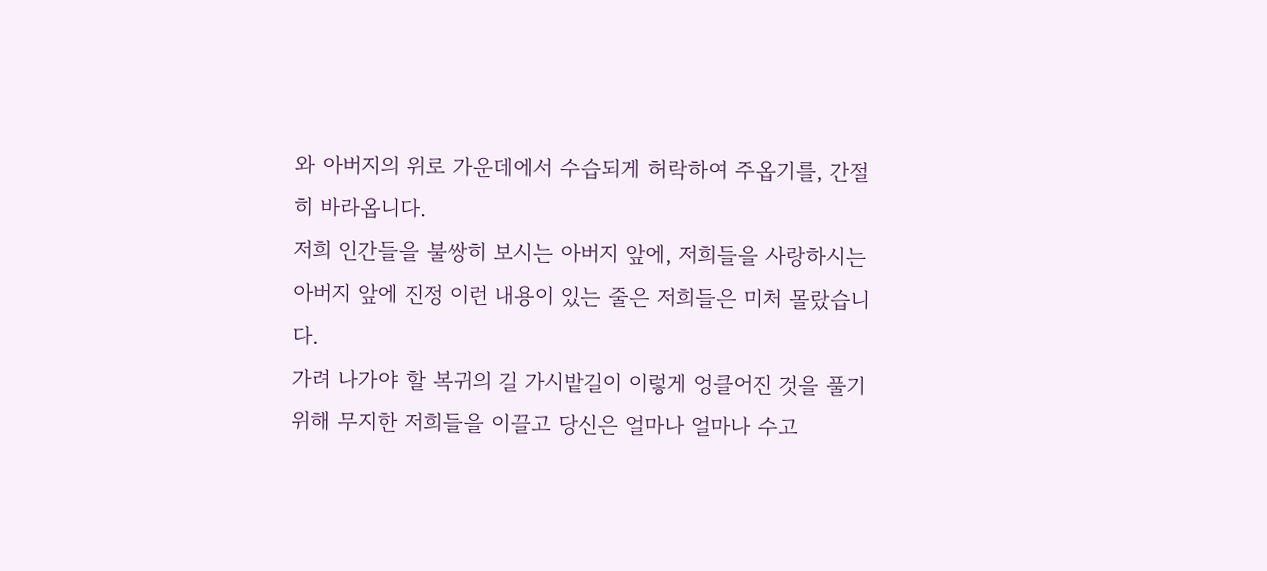와 아버지의 위로 가운데에서 수습되게 허락하여 주옵기를, 간절히 바라옵니다.
저희 인간들을 불쌍히 보시는 아버지 앞에, 저희들을 사랑하시는 아버지 앞에 진정 이런 내용이 있는 줄은 저희들은 미처 몰랐습니다.
가려 나가야 할 복귀의 길 가시밭길이 이렇게 엉클어진 것을 풀기 위해 무지한 저희들을 이끌고 당신은 얼마나 얼마나 수고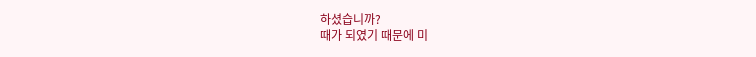하셨습니까?
때가 되였기 때문에 미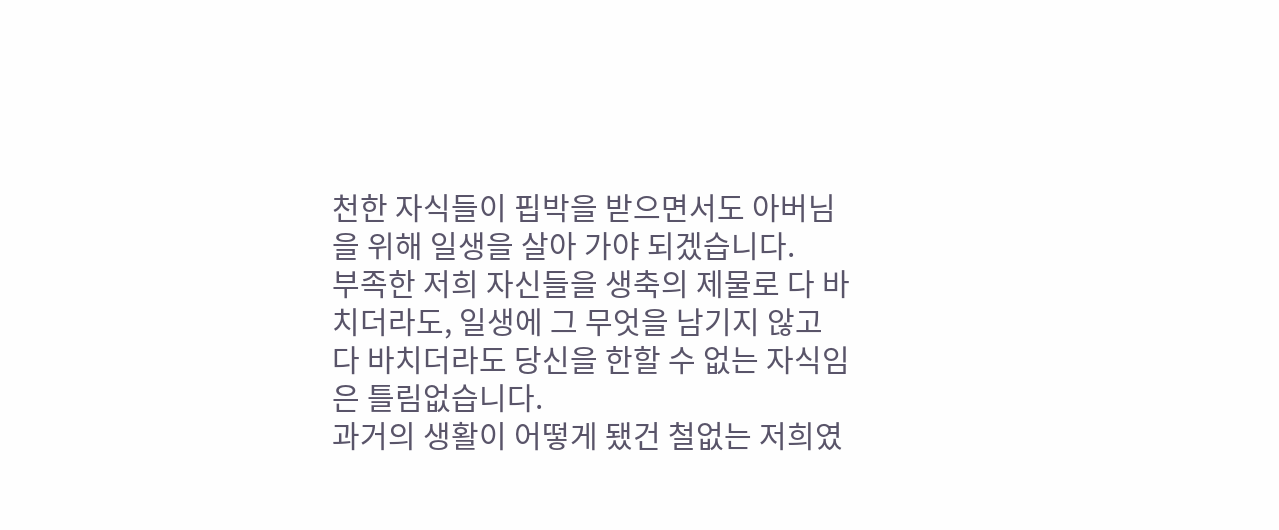천한 자식들이 핍박을 받으면서도 아버님을 위해 일생을 살아 가야 되겠습니다.
부족한 저희 자신들을 생축의 제물로 다 바치더라도, 일생에 그 무엇을 남기지 않고 다 바치더라도 당신을 한할 수 없는 자식임은 틀림없습니다.
과거의 생활이 어떻게 됐건 철없는 저희였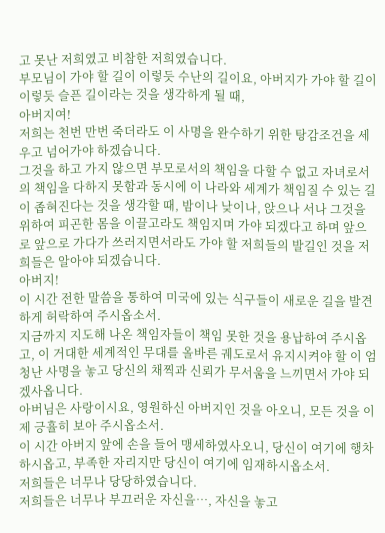고 못난 저희였고 비참한 저희였습니다.
부모님이 가야 할 길이 이렇듯 수난의 길이요, 아버지가 가야 할 길이 이렇듯 슬픈 길이라는 것을 생각하게 될 때,
아버지여!
저희는 천번 만번 죽더라도 이 사명을 완수하기 위한 탕감조건을 세우고 넘어가야 하겠습니다.
그것을 하고 가지 않으면 부모로서의 책임을 다할 수 없고 자녀로서의 책임을 다하지 못함과 동시에 이 나라와 세계가 책임질 수 있는 길이 좁혀진다는 것을 생각할 때, 밤이나 낮이나, 앉으나 서나 그것을 위하여 피곤한 몸을 이끌고라도 책임지며 가야 되겠다고 하며 앞으로 앞으로 가다가 쓰러지면서라도 가야 할 저희들의 발길인 것을 저희들은 알아야 되겠습니다.
아버지!
이 시간 전한 말씀을 통하여 미국에 있는 식구들이 새로운 길을 발견하게 허락하여 주시옵소서.
지금까지 지도해 나온 책임자들이 책임 못한 것을 용납하여 주시옵고, 이 거대한 세계적인 무대를 올바른 궤도로서 유지시켜야 할 이 엄청난 사명을 놓고 당신의 채찍과 신뢰가 무서움을 느끼면서 가야 되겠사옵니다.
아버님은 사랑이시요, 영원하신 아버지인 것을 아오니, 모든 것을 이제 긍휼히 보아 주시옵소서.
이 시간 아버지 앞에 손을 들어 맹세하였사오니, 당신이 여기에 행차하시옵고, 부족한 자리지만 당신이 여기에 임재하시옵소서.
저희들은 너무나 당당하였습니다.
저희들은 너무나 부끄러운 자신을…, 자신을 놓고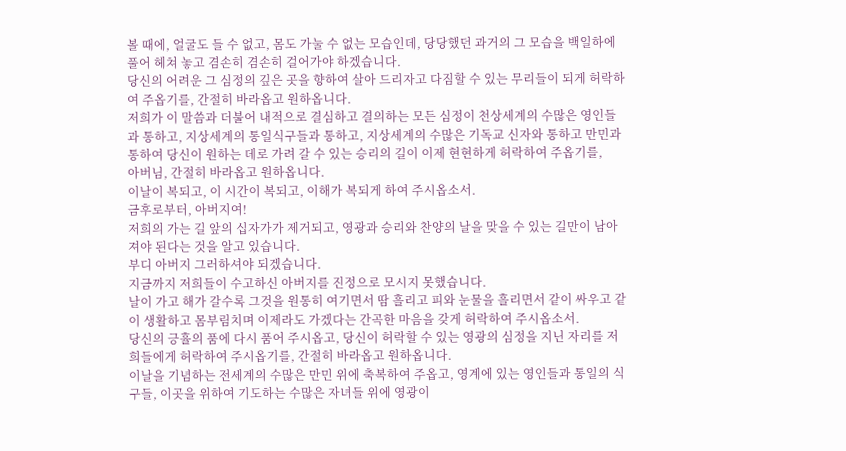볼 때에, 얼굴도 들 수 없고, 몸도 가눌 수 없는 모습인데, 당당했던 과거의 그 모습을 백일하에 풀어 헤쳐 놓고 겸손히 겸손히 걸어가야 하겠습니다.
당신의 어려운 그 심정의 깊은 곳을 향하여 살아 드리자고 다짐할 수 있는 무리들이 되게 허락하여 주옵기를, 간절히 바라옵고 원하옵니다.
저희가 이 말씀과 더불어 내적으로 결심하고 결의하는 모든 심정이 천상세계의 수많은 영인들과 통하고, 지상세계의 통일식구들과 통하고, 지상세계의 수많은 기독교 신자와 통하고 만민과 통하여 당신이 원하는 데로 가려 갈 수 있는 승리의 길이 이제 현현하게 허락하여 주옵기를,
아버님, 간절히 바라옵고 원하옵니다.
이날이 복되고, 이 시간이 복되고, 이해가 복되게 하여 주시옵소서.
금후로부터, 아버지여!
저희의 가는 길 앞의 십자가가 제거되고, 영광과 승리와 찬양의 날을 맞을 수 있는 길만이 남아져야 된다는 것을 알고 있습니다.
부디 아버지 그러하셔야 되겠습니다.
지금까지 저희들이 수고하신 아버지를 진정으로 모시지 못했습니다.
날이 가고 해가 갈수록 그것을 원통히 여기면서 땀 흘리고 피와 눈물을 흘리면서 같이 싸우고 같이 생활하고 몸부림치며 이제라도 가겠다는 간곡한 마음을 갖게 허락하여 주시옵소서.
당신의 긍휼의 품에 다시 품어 주시옵고, 당신이 허락할 수 있는 영광의 심정을 지닌 자리를 저희들에게 허락하여 주시옵기를, 간절히 바라옵고 원하옵니다.
이날을 기념하는 전세계의 수많은 만민 위에 축복하여 주옵고, 영계에 있는 영인들과 통일의 식구들, 이곳을 위하여 기도하는 수많은 자녀들 위에 영광이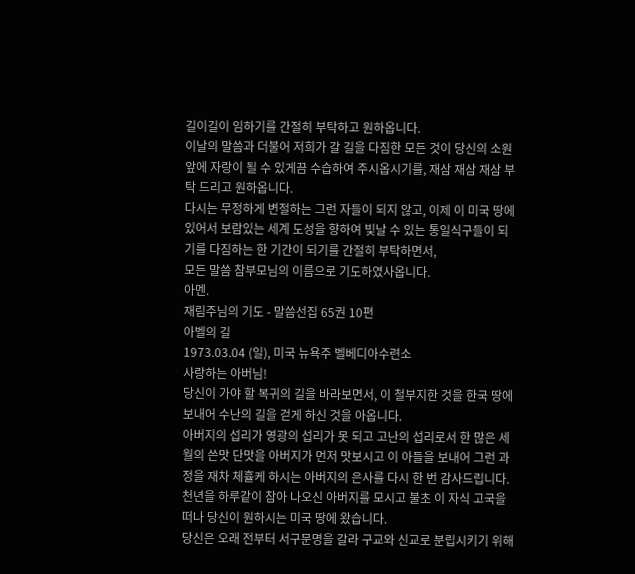길이길이 임하기를 간절히 부탁하고 원하옵니다.
이날의 말씀과 더불어 저희가 갈 길을 다짐한 모든 것이 당신의 소원 앞에 자랑이 될 수 있게끔 수습하여 주시옵시기를, 재삼 재삼 재삼 부탁 드리고 원하옵니다.
다시는 무정하게 변절하는 그런 자들이 되지 않고, 이제 이 미국 땅에 있어서 보람있는 세계 도성을 향하여 빛날 수 있는 통일식구들이 되기를 다짐하는 한 기간이 되기를 간절히 부탁하면서,
모든 말씀 참부모님의 이름으로 기도하였사옵니다.
아멘.
재림주님의 기도 - 말씀선집 65권 10편
아벨의 길
1973.03.04 (일), 미국 뉴욕주 벨베디아수련소
사랑하는 아버님!
당신이 가야 할 복귀의 길을 바라보면서, 이 철부지한 것을 한국 땅에 보내어 수난의 길을 걷게 하신 것을 아옵니다.
아버지의 섭리가 영광의 섭리가 못 되고 고난의 섭리로서 한 많은 세월의 쓴맛 단맛을 아버지가 먼저 맛보시고 이 아들을 보내어 그런 과정을 재차 체휼케 하시는 아버지의 은사를 다시 한 번 감사드립니다.
천년을 하루같이 참아 나오신 아버지를 모시고 불초 이 자식 고국을 떠나 당신이 원하시는 미국 땅에 왔습니다.
당신은 오래 전부터 서구문명을 갈라 구교와 신교로 분립시키기 위해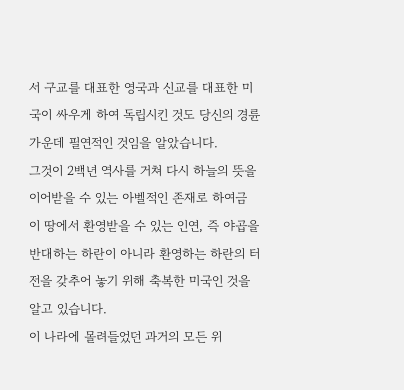서 구교를 대표한 영국과 신교를 대표한 미국이 싸우게 하여 독립시킨 것도 당신의 경륜 가운데 필연적인 것임을 알았습니다.
그것이 2백년 역사를 거쳐 다시 하늘의 뜻을 이어받을 수 있는 아벨적인 존재로 하여금 이 땅에서 환영받을 수 있는 인연, 즉 야곱을 반대하는 하란이 아니라 환영하는 하란의 터전을 갖추어 놓기 위해 축복한 미국인 것을 알고 있습니다.
이 나라에 몰려들었던 과거의 모든 위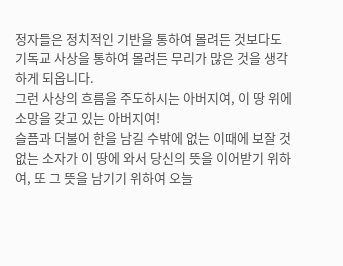정자들은 정치적인 기반을 통하여 몰려든 것보다도 기독교 사상을 통하여 몰려든 무리가 많은 것을 생각하게 되옵니다.
그런 사상의 흐름을 주도하시는 아버지여, 이 땅 위에 소망을 갖고 있는 아버지여!
슬픔과 더불어 한을 남길 수밖에 없는 이때에 보잘 것 없는 소자가 이 땅에 와서 당신의 뜻을 이어받기 위하여, 또 그 뜻을 남기기 위하여 오늘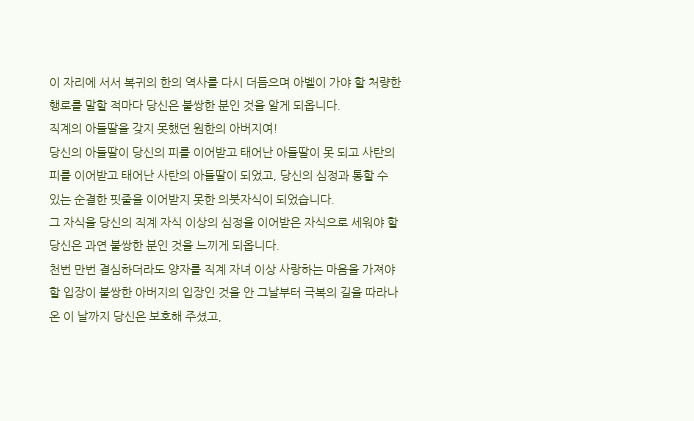이 자리에 서서 복귀의 한의 역사를 다시 더듬으며 아벨이 가야 할 처량한 행로를 말할 적마다 당신은 불쌍한 분인 것을 알게 되옵니다.
직계의 아들딸을 갖지 못했던 원한의 아버지여!
당신의 아들딸이 당신의 피를 이어받고 태어난 아들딸이 못 되고 사탄의 피를 이어받고 태어난 사탄의 아들딸이 되었고, 당신의 심정과 통할 수 있는 순결한 핏줄을 이어받지 못한 의붓자식이 되었습니다.
그 자식을 당신의 직계 자식 이상의 심정을 이어받은 자식으로 세워야 할 당신은 과연 불쌍한 분인 것을 느끼게 되옵니다.
천번 만번 결심하더라도 양자를 직계 자녀 이상 사랑하는 마음을 가져야 할 입장이 불쌍한 아버지의 입장인 것을 안 그날부터 극복의 길을 따라나온 이 날까지 당신은 보호해 주셨고,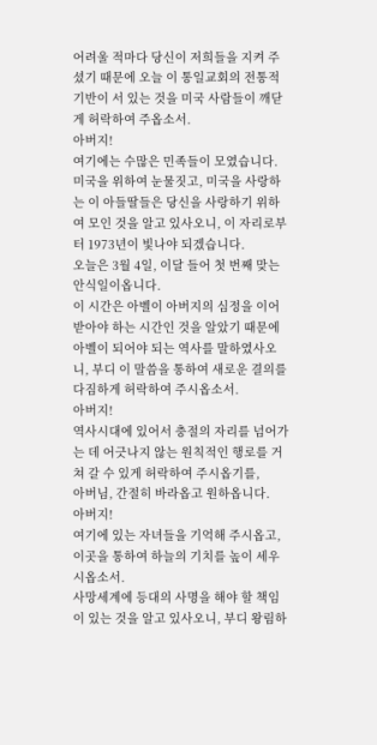어려울 적마다 당신이 저희들을 지켜 주셨기 때문에 오늘 이 통일교회의 전통적 기반이 서 있는 것을 미국 사람들이 깨닫게 허락하여 주옵소서.
아버지!
여기에는 수많은 민족들이 모였습니다.
미국을 위하여 눈물짓고, 미국을 사랑하는 이 아들딸들은 당신을 사랑하기 위하여 모인 것을 알고 있사오니, 이 자리로부터 1973년이 빛나야 되겠습니다.
오늘은 3월 4일, 이달 들어 첫 번째 맞는 안식일이옵니다.
이 시간은 아벨이 아버지의 심정을 이어받아야 하는 시간인 것을 알았기 때문에 아벨이 되어야 되는 역사를 말하였사오니, 부디 이 말씀을 통하여 새로운 결의를 다짐하게 허락하여 주시옵소서.
아버지!
역사시대에 있어서 충절의 자리를 넘어가는 데 어긋나지 않는 원칙적인 행로를 거쳐 갈 수 있게 허락하여 주시옵기를,
아버님, 간절히 바라옵고 원하옵니다.
아버지!
여기에 있는 자녀들을 기억해 주시옵고, 이곳을 통하여 하늘의 기치를 높이 세우시옵소서.
사망세계에 등대의 사명을 해야 할 책임이 있는 것을 알고 있사오니, 부디 왕림하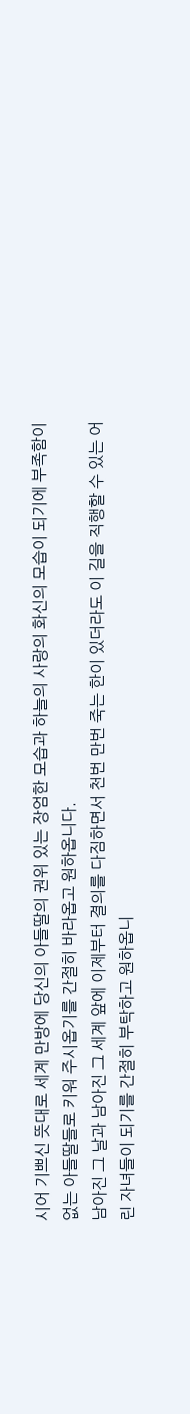시어 기쁘신 뜻대로 세계 만방에 당신의 아들딸의 권위 있는 장엄한 모습과 하늘의 사랑의 화신의 모습이 되기에 부족함이 없는 아들딸들로 키워 주시옵기를 간절히 바라옵고 원하옵니다.
남아진 그 날과 남아진 그 세계 앞에 이제부터 결의를 다짐하면서 천번 만번 죽는 한이 있더라도 이 길을 직행할 수 있는 어린 자녀들이 되기를 간절히 부탁하고 원하옵니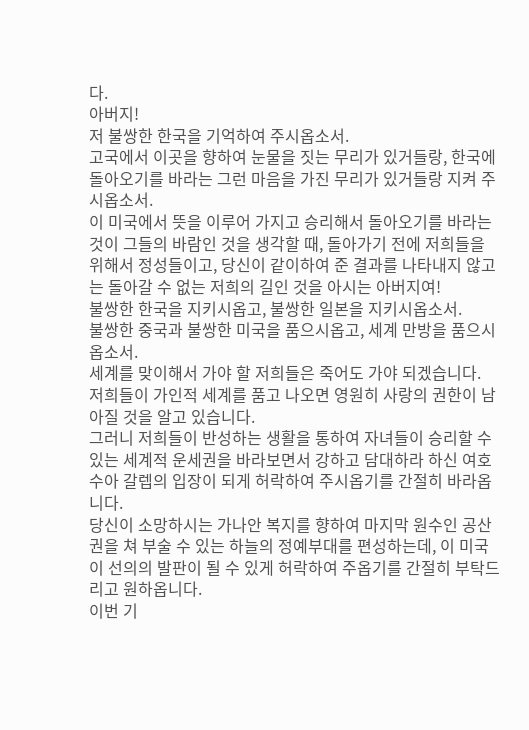다.
아버지!
저 불쌍한 한국을 기억하여 주시옵소서.
고국에서 이곳을 향하여 눈물을 짓는 무리가 있거들랑, 한국에 돌아오기를 바라는 그런 마음을 가진 무리가 있거들랑 지켜 주시옵소서.
이 미국에서 뜻을 이루어 가지고 승리해서 돌아오기를 바라는 것이 그들의 바람인 것을 생각할 때, 돌아가기 전에 저희들을 위해서 정성들이고, 당신이 같이하여 준 결과를 나타내지 않고는 돌아갈 수 없는 저희의 길인 것을 아시는 아버지여!
불쌍한 한국을 지키시옵고, 불쌍한 일본을 지키시옵소서.
불쌍한 중국과 불쌍한 미국을 품으시옵고, 세계 만방을 품으시옵소서.
세계를 맞이해서 가야 할 저희들은 죽어도 가야 되겠습니다.
저희들이 가인적 세계를 품고 나오면 영원히 사랑의 권한이 남아질 것을 알고 있습니다.
그러니 저희들이 반성하는 생활을 통하여 자녀들이 승리할 수 있는 세계적 운세권을 바라보면서 강하고 담대하라 하신 여호수아 갈렙의 입장이 되게 허락하여 주시옵기를 간절히 바라옵니다.
당신이 소망하시는 가나안 복지를 향하여 마지막 원수인 공산권을 쳐 부술 수 있는 하늘의 정예부대를 편성하는데, 이 미국이 선의의 발판이 될 수 있게 허락하여 주옵기를 간절히 부탁드리고 원하옵니다.
이번 기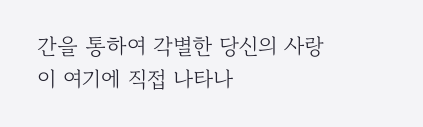간을 통하여 각별한 당신의 사랑이 여기에 직접 나타나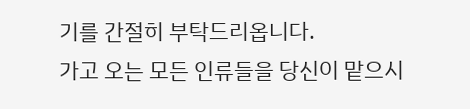기를 간절히 부탁드리옵니다.
가고 오는 모든 인류들을 당신이 맡으시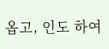옵고, 인도 하여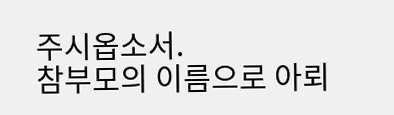주시옵소서.
참부모의 이름으로 아뢰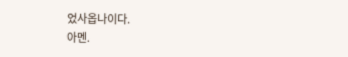었사옵나이다.
아멘.